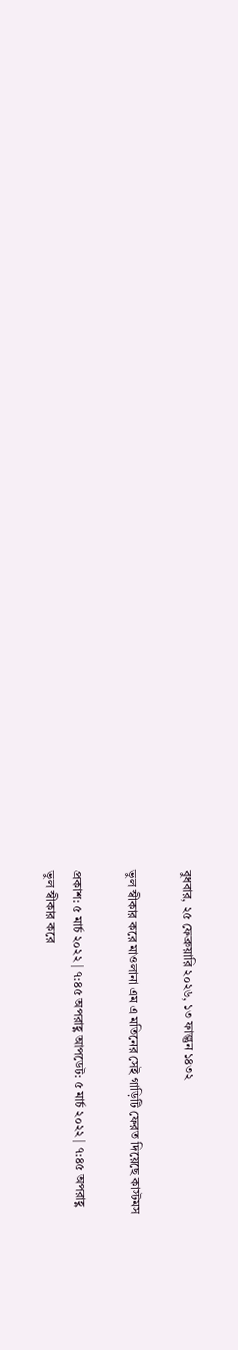বুধবার, ২৫ ফেব্রুয়ারি ২০২৬, ১৩ ফাল্গুন ১৪৩২

ভুল স্বীকার করে মাওলানা এম এ মতিনের সেই গাড়িটি ফেরত দিয়েছে কাস্টমস

প্রকাশ: ৫ মার্চ ২০২২ | ৭:৪৫ অপরাহ্ণ আপডেট: ৫ মার্চ ২০২২ | ৭:৪৫ অপরাহ্ণ
ভুল স্বীকার করে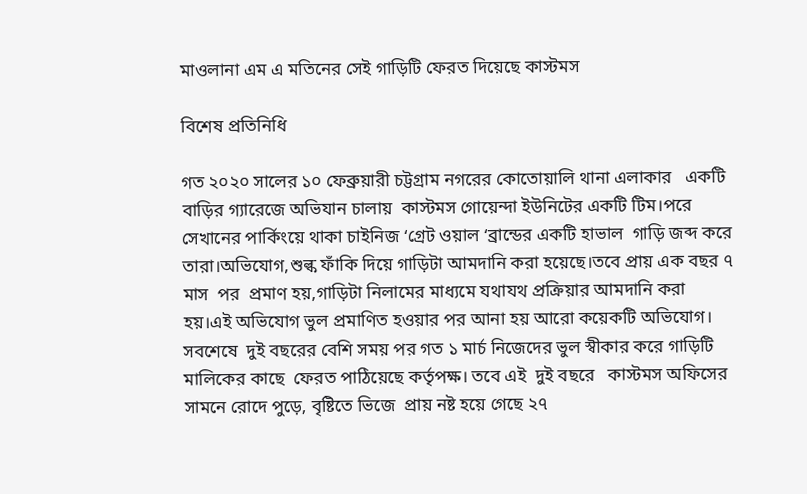মাওলানা এম এ মতিনের সেই গাড়িটি ফেরত দিয়েছে কাস্টমস

বিশেষ প্রতিনিধি

গত ২০২০ সালের ১০ ফেব্রুয়ারী চট্টগ্রাম নগরের কোতোয়ালি থানা এলাকার   একটি বাড়ির গ্যারেজে অভিযান চালায়  কাস্টমস গোয়েন্দা ইউনিটের একটি টিম।পরে সেখানের পার্কিংয়ে থাকা চাইনিজ ‘গ্রেট ওয়াল ‘ব্রান্ডের একটি হাভাল  গাড়ি জব্দ করে তারা।অভিযোগ,শুল্ক ফাঁকি দিয়ে গাড়িটা আমদানি করা হয়েছে।তবে প্রায় এক বছর ৭ মাস  পর  প্রমাণ হয়,গাড়িটা নিলামের মাধ্যমে যথাযথ প্রক্রিয়ার আমদানি করা হয়।এই অভিযোগ ভুল প্রমাণিত হওয়ার পর আনা হয় আরো কয়েকটি অভিযোগ। সবশেষে  দুই বছরের বেশি সময় পর গত ১ মার্চ নিজেদের ভুল স্বীকার করে গাড়িটি মালিকের কাছে  ফেরত পাঠিয়েছে কর্তৃপক্ষ। তবে এই  দুই বছরে   কাস্টমস অফিসের সামনে রোদে পুড়ে, বৃষ্টিতে ভিজে  প্রায় নষ্ট হয়ে গেছে ২৭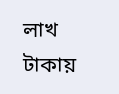লাখ টাকায়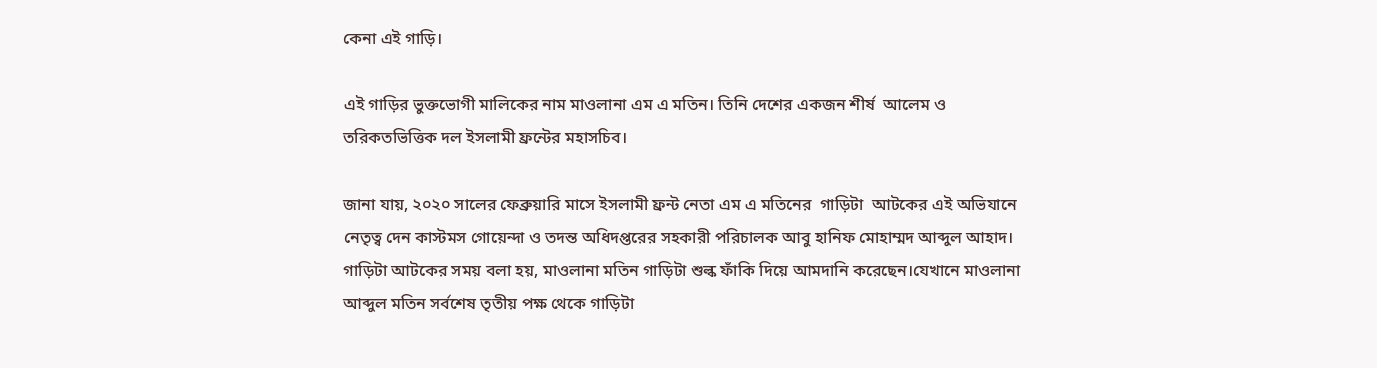কেনা এই গাড়ি।

এই গাড়ির ভুক্তভোগী মালিকের নাম মাওলানা এম এ মতিন। তিনি দেশের একজন শীর্ষ  আলেম ও তরিকতভিত্তিক দল ইসলামী ফ্রন্টের মহাসচিব।

জানা যায়, ২০২০ সালের ফেব্রুয়ারি মাসে ইসলামী ফ্রন্ট নেতা এম এ মতিনের  গাড়িটা  আটকের এই অভিযানে নেতৃত্ব দেন কাস্টমস গোয়েন্দা ও তদন্ত অধিদপ্তরের সহকারী পরিচালক আবু হানিফ মোহাম্মদ আব্দুল আহাদ। গাড়িটা আটকের সময় বলা হয়, মাওলানা মতিন গাড়িটা শুল্ক ফাঁকি দিয়ে আমদানি করেছেন।যেখানে মাওলানা আব্দুল মতিন সর্বশেষ তৃতীয় পক্ষ থেকে গাড়িটা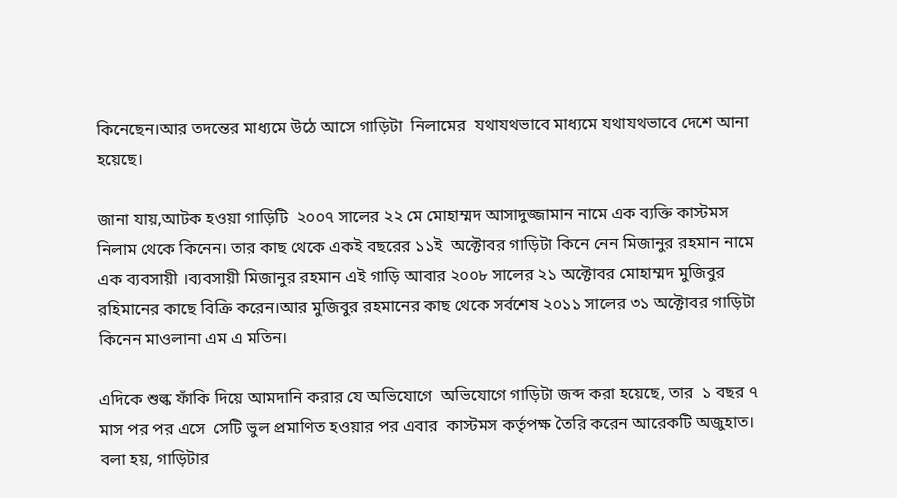কিনেছেন।আর তদন্তের মাধ্যমে উঠে আসে গাড়িটা  নিলামের  যথাযথভাবে মাধ্যমে যথাযথভাবে দেশে আনা হয়েছে।

জানা যায়,আটক হওয়া গাড়িটি  ২০০৭ সালের ২২ মে মোহাম্মদ আসাদুজ্জামান নামে এক ব্যক্তি কাস্টমস নিলাম থেকে কিনেন। তার কাছ থেকে একই বছরের ১১ই  অক্টোবর গাড়িটা কিনে নেন মিজানুর রহমান নামে এক ব্যবসায়ী ।ব্যবসায়ী মিজানুর রহমান এই গাড়ি আবার ২০০৮ সালের ২১ অক্টোবর মোহাম্মদ মুজিবুর রহিমানের কাছে বিক্রি করেন।আর মুজিবুর রহমানের কাছ থেকে সর্বশেষ ২০১১ সালের ৩১ অক্টোবর গাড়িটা কিনেন মাওলানা এম এ মতিন।

এদিকে শুল্ক ফাঁকি দিয়ে আমদানি করার যে অভিযোগে  অভিযোগে গাড়িটা জব্দ করা হয়েছে, তার  ১ বছর ৭ মাস পর পর এসে  সেটি ভুল প্রমাণিত হওয়ার পর এবার  কাস্টমস কর্তৃপক্ষ তৈরি করেন আরেকটি অজুহাত। বলা হয়, গাড়িটার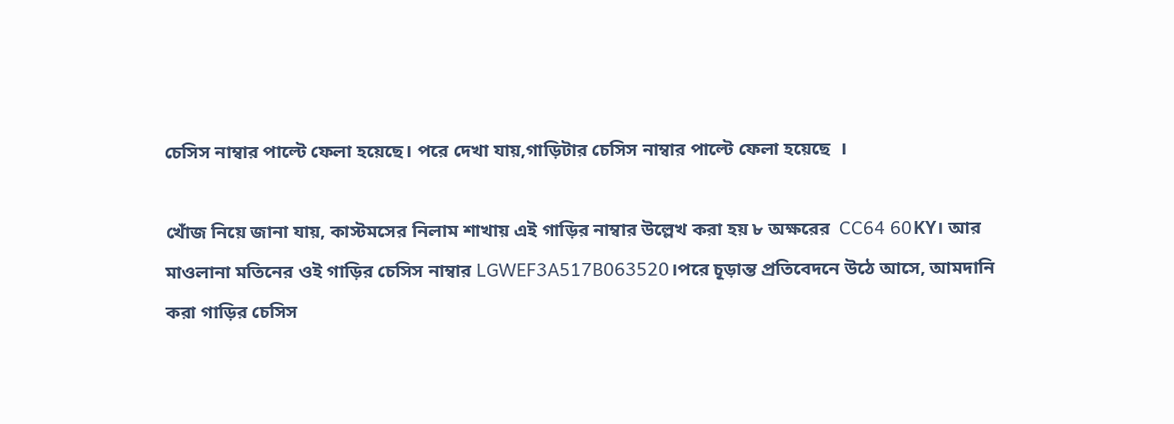চেসিস নাম্বার পাল্টে ফেলা হয়েছে। পরে দেখা যায়,গাড়িটার চেসিস নাম্বার পাল্টে ফেলা হয়েছে  ।

খোঁজ নিয়ে জানা যায়, কাস্টমসের নিলাম শাখায় এই গাড়ির নাম্বার উল্লেখ করা হয় ৮ অক্ষরের  CC64 60KY। আর মাওলানা মতিনের ওই গাড়ির চেসিস নাম্বার LGWEF3A517B063520।পরে চূড়ান্ত প্রতিবেদনে উঠে আসে, আমদানি করা গাড়ির চেসিস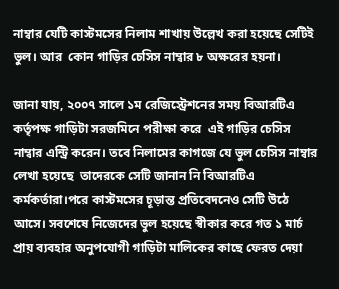নাম্বার যেটি কাস্টমসের নিলাম শাখায় উল্লেখ করা হয়েছে সেটিই ভুল। আর  কোন গাড়ির চেসিস নাম্বার ৮ অক্ষরের হয়না।

জানা যায়, ২০০৭ সালে ১ম রেজিস্ট্রেশনের সময় বিআরটিএ কর্তৃপক্ষ গাড়িটা সরজমিনে পরীক্ষা করে  এই গাড়ির চেসিস নাম্বার এন্ট্রি করেন। তবে নিলামের কাগজে যে ভুল চেসিস নাম্বার লেখা হয়েছে  তাদেরকে সেটি জানান নি বিআরটিএ কর্মকর্তারা।পরে কাস্টমসের চূড়ান্ত প্রতিবেদনেও সেটি উঠে আসে। সবশেষে নিজেদের ভুল হয়েছে স্বীকার করে গত ১ মার্চ প্রায় ব্যবহার অনুপযোগী গাড়িটা মালিকের কাছে ফেরত দেয়া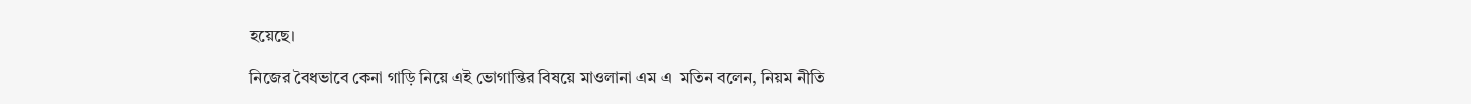হয়েছে।

নিজের বৈধভাবে কেনা গাড়ি নিয়ে এই ভোগান্তির বিষয়ে মাওলানা এম এ  মতিন বলেন, নিয়ম নীতি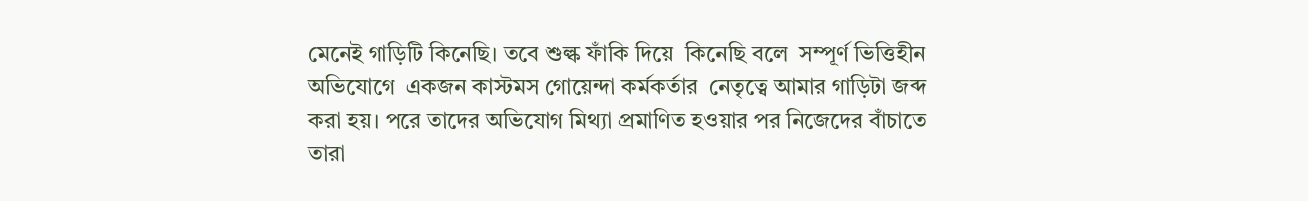মেনেই গাড়িটি কিনেছি। তবে শুল্ক ফাঁকি দিয়ে  কিনেছি বলে  সম্পূর্ণ ভিত্তিহীন অভিযোগে  একজন কাস্টমস গোয়েন্দা কর্মকর্তার  নেতৃত্বে আমার গাড়িটা জব্দ করা হয়। পরে তাদের অভিযোগ মিথ্যা প্রমাণিত হওয়ার পর নিজেদের বাঁচাতে তারা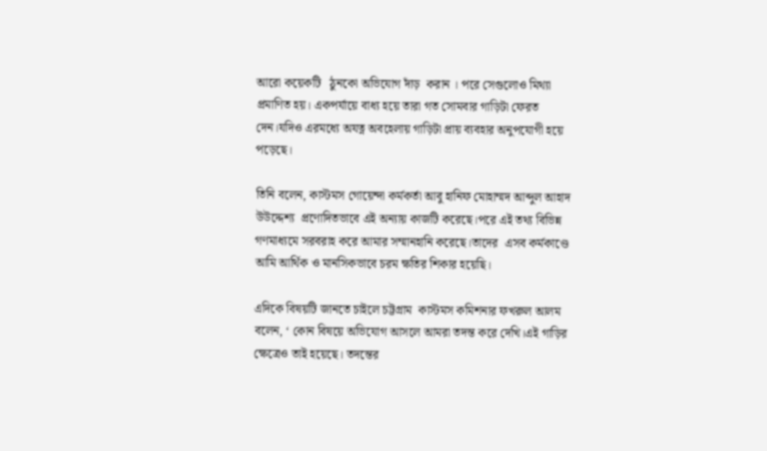আরো কয়েকটি   ঠুনকো অভিযোগ দাঁড়  করান । পরে সেগুলোও মিথ্যা প্রমাণিত হয়। একপর্যায়ে বাধ্য হয়ে তারা গত সোমবার গাড়িটা ফেরত দেন।যদিও এরমধ্যে অযত্ন অবহেলায় গাড়িটা প্রায় ব্যবহার অনুপযোগী হয়ে পড়েছে।

তিনি বলেন, কাস্টমস গোয়েন্দা কর্মকর্তা আবু হানিফ মোহাম্মদ আব্দুল আহাদ উউদ্দেশ্য  প্রণোদিতভাবে এই অন্যায় কাজটি করেছে।পরে এই তথ্য বিভিন্ন গণমাধ্যমে সরবরাহ করে আমার সম্মানহানি করেছে।তাদের  এসব কর্মকাণ্ডে আমি আর্থিক ও মানসিকভাবে চরম ক্ষতির শিকার হয়েছি।

এদিকে বিষয়টি জানতে চাইলে চট্টগ্রাম  কাস্টমস কমিশনার ফখরুল আলম বলেন, ‘ কোন বিষয়ে অভিযোগ আসলে আমরা তদন্ত করে দেখি।এই গাড়ির  ক্ষেত্রেও তাই হয়েছে। তদন্তের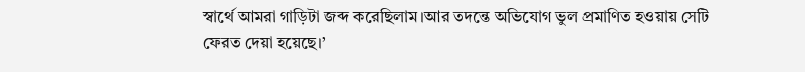স্বার্থে আমরা গাড়িটা জব্দ করেছিলাম।আর তদন্তে অভিযোগ ভুল প্রমাণিত হওয়ায় সেটি ফেরত দেয়া হয়েছে।’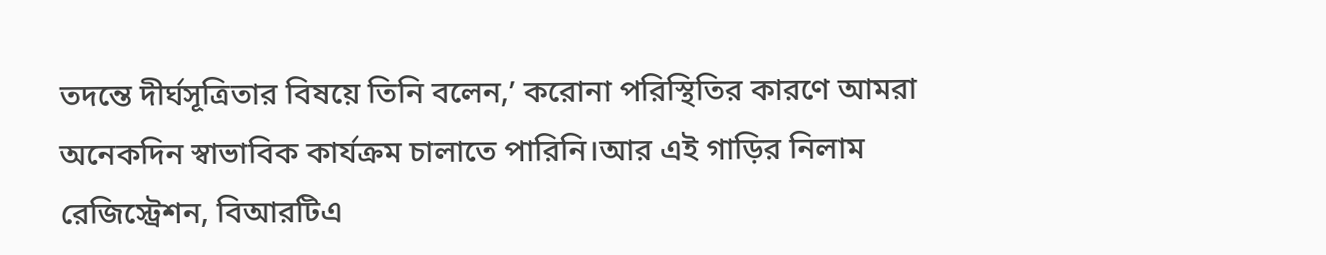তদন্তে দীর্ঘসূত্রিতার বিষয়ে তিনি বলেন,’ করোনা পরিস্থিতির কারণে আমরা অনেকদিন স্বাভাবিক কার্যক্রম চালাতে পারিনি।আর এই গাড়ির নিলাম রেজিস্ট্রেশন, বিআরটিএ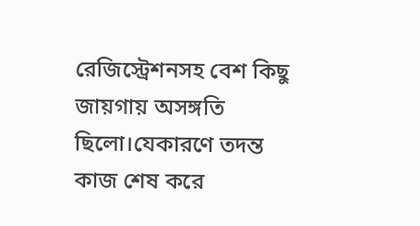রেজিস্ট্রেশনসহ বেশ কিছু জায়গায় অসঙ্গতি ছিলো।যেকারণে তদন্ত কাজ শেষ করে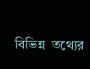বিভিন্ন  তথ্যের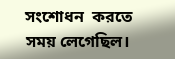সংশোধন  করতে সময় লেগেছিল।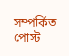সম্পর্কিত পোস্ট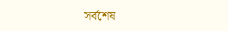সর্বশেষ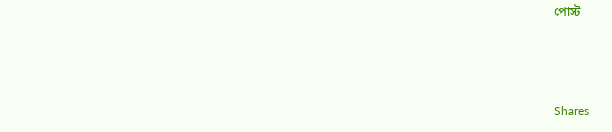পোস্ট



Shares